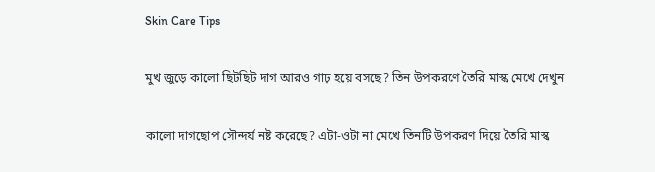Skin Care Tips

মুখ জুড়ে কালো ছিটছিট দাগ আরও গাঢ় হয়ে বসছে? তিন উপকরণে তৈরি মাস্ক মেখে দেখুন

কালো দাগছোপ সৌন্দর্য নষ্ট করেছে? এটা-ওটা না মেখে তিনটি উপকরণ দিয়ে তৈরি মাস্ক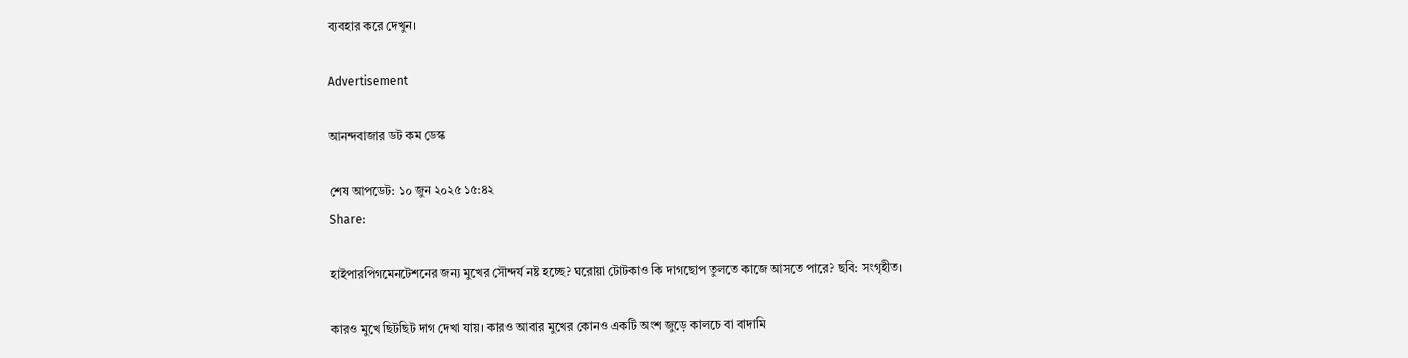ব্যবহার করে দেখুন।

Advertisement

আনন্দবাজার ডট কম ডেস্ক

শেষ আপডেট: ১০ জুন ২০২৫ ১৫:৪২
Share:

হাইপারপিগমেনটেশনের জন্য মুখের সৌন্দর্য নষ্ট হচ্ছে? ঘরোয়া টোটকাও কি দাগছোপ তুলতে কাজে আসতে পারে? ছবি: সংগৃহীত।

কারও মুখে ছিটছিট দাগ দেখা যায়। কারও আবার মুখের কোনও একটি অংশ জুড়ে কালচে বা বাদামি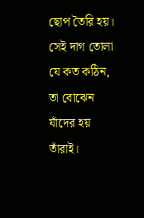ছোপ তৈরি হয়। সেই দাগ তোলা যে কত কঠিন, তা বোঝেন যাঁদের হয় তাঁরাই।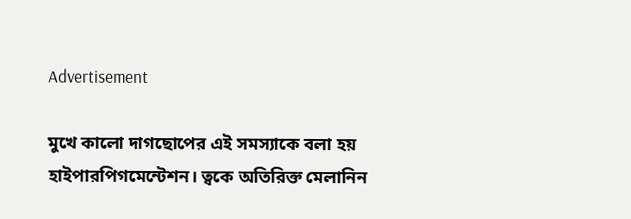Advertisement

মুখে কালো দাগছোপের এই সমস্যাকে বলা হয় হাইপারপিগমেন্টেশন। ত্বকে অতিরিক্ত মেলানিন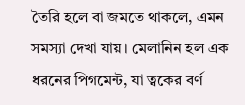তৈরি হলে বা জমতে থাকলে, এমন সমস্যা দেখা যায়। মেলানিন হল এক ধরনের পিগমেন্ট, যা ত্বকের বর্ণ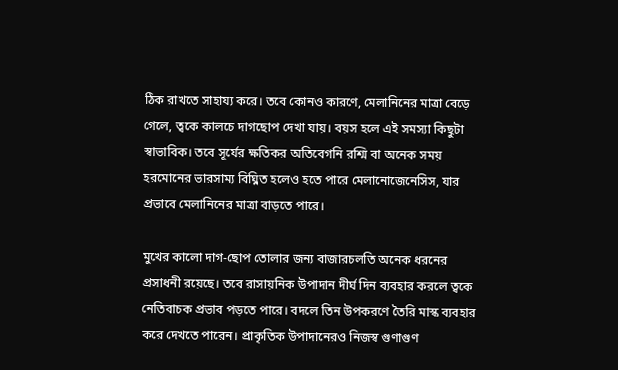ঠিক রাখতে সাহায্য করে। তবে কোনও কারণে, মেলানিনের মাত্রা বেড়ে গেলে, ত্বকে কালচে দাগছোপ দেখা যায়। বয়স হলে এই সমস্যা কিছুটা স্বাভাবিক। তবে সূর্যের ক্ষতিকর অতিবেগনি রশ্মি বা অনেক সময় হরমোনের ভারসাম্য বিঘ্নিত হলেও হতে পারে মেলানোজেনেসিস, যার প্রভাবে মেলানিনের মাত্রা বাড়তে পারে।

মুখের কালো দাগ-ছোপ তোলার জন্য বাজারচলতি অনেক ধরনের প্রসাধনী রয়েছে। তবে রাসায়নিক উপাদান দীর্ঘ দিন ব্যবহার করলে ত্বকে নেতিবাচক প্রভাব পড়তে পারে। বদলে তিন উপকরণে তৈরি মাস্ক ব্যবহার করে দেখতে পারেন। প্রাকৃতিক উপাদানেরও নিজস্ব গুণাগুণ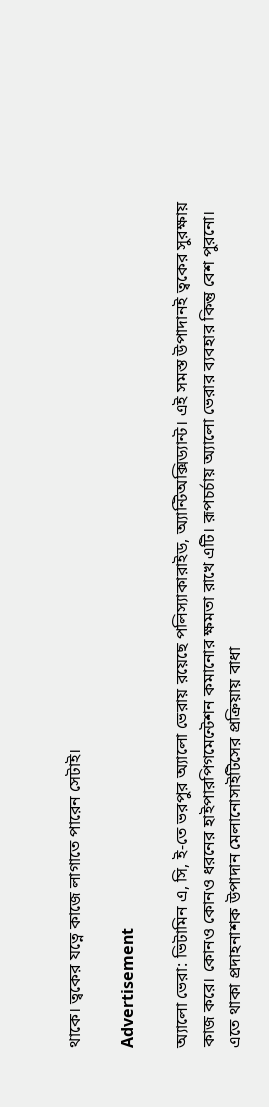থাকে। ত্বকের যত্নে কাজে লাগাতে পারেন সেটাই।

Advertisement

অ্যালো ভেরা: ভিটামিন এ, সি, ই-তে ভরপুর অ্যালো ভেরায় রয়েছে পলিস্যাকারাইড, অ্যান্টিঅক্সিড্যান্ট। এই সমস্ত উপাদানই ত্বকের সুরক্ষায় কাজ করে। কোনও কোনও ধরনের হাইপারপিগমেন্টেশন কমানোর ক্ষমতা রাখে এটি। রূপচর্চায় অ্যালো ভেরার ব্যবহার কিন্তু বেশ পুরনো। এতে থাকা প্রদাহনাশক উপাদান মেলানোসাইটিসের প্রক্রিয়ায় বাধা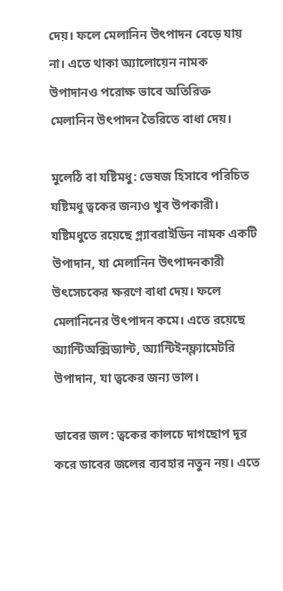দেয়। ফলে মেলানিন উৎপাদন বেড়ে যায় না। এতে থাকা অ্যালোয়েন নামক উপাদানও পরোক্ষ ভাবে অতিরিক্ত মেলানিন উৎপাদন তৈরিতে বাধা দেয়।

মুলেঠি বা যষ্টিমধু: ভেষজ হিসাবে পরিচিত যষ্টিমধু ত্বকের জন্যও খুব উপকারী। যষ্টিমধুতে রয়েছে গ্ল্যাবরাইডিন নামক একটি উপাদান, যা মেলানিন উৎপাদনকারী উৎসেচকের ক্ষরণে বাধা দেয়। ফলে মেলানিনের উৎপাদন কমে। এতে রয়েছে অ্যান্টিঅক্সিড্যান্ট, অ্যান্টিইনফ্ল্যামেটরি উপাদান, যা ত্বকের জন্য ভাল।

ডাবের জল: ত্বকের কালচে দাগছোপ দূর করে ডাবের জলের ব্যবহার নতুন নয়। এতে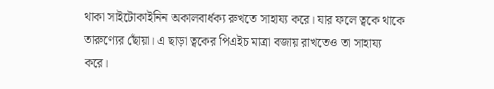থাকা সাইটোকাইনিন অকালবার্ধক্য রুখতে সাহায্য করে। যার ফলে ত্বকে থাকে তারুণ্যের ছোঁয়া। এ ছাড়া ত্বকের পিএইচ মাত্রা বজায় রাখতেও তা সাহায্য করে।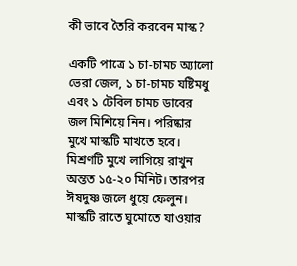কী ভাবে তৈরি করবেন মাস্ক?

একটি পাত্রে ১ চা-চামচ অ্যালো ভেরা জেল, ১ চা-চামচ যষ্টিমধু এবং ১ টেবিল চামচ ডাবের জল মিশিয়ে নিন। পরিষ্কার মুখে মাস্কটি মাখতে হবে। মিশ্রণটি মুখে লাগিয়ে রাখুন অন্তত ১৫-২০ মিনিট। তারপর ঈষদুষ্ণ জলে ধুয়ে ফেলুন। মাস্কটি রাতে ঘুমোতে যাওয়ার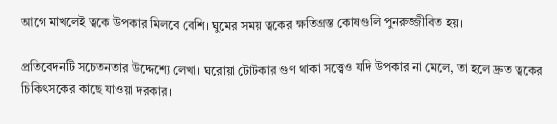আগে মাখলেই ত্বকে উপকার মিলবে বেশি। ঘুমের সময় ত্বকের ক্ষতিগ্রস্ত কোষগুলি পুনরুজ্জীবিত হয়।

প্রতিবেদনটি সচেতনতার উদ্দেশ্যে লেখা। ঘরোয়া টোটকার গুণ থাকা সত্ত্বেও যদি উপকার না মেলে, তা হলে দ্রুত ত্বকের চিকিৎসকের কাছে যাওয়া দরকার।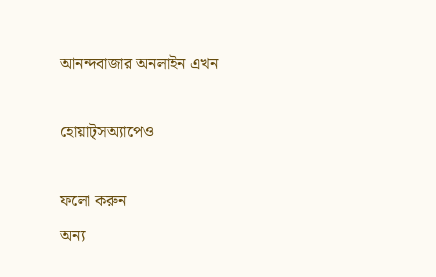আনন্দবাজার অনলাইন এখন

হোয়াট্‌সঅ্যাপেও

ফলো করুন
অন্য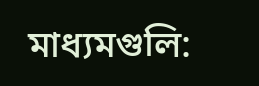মাধ্যমগুলি: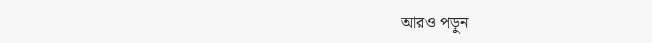আরও পড়ুন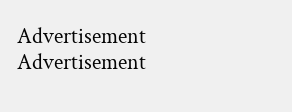Advertisement
Advertisement